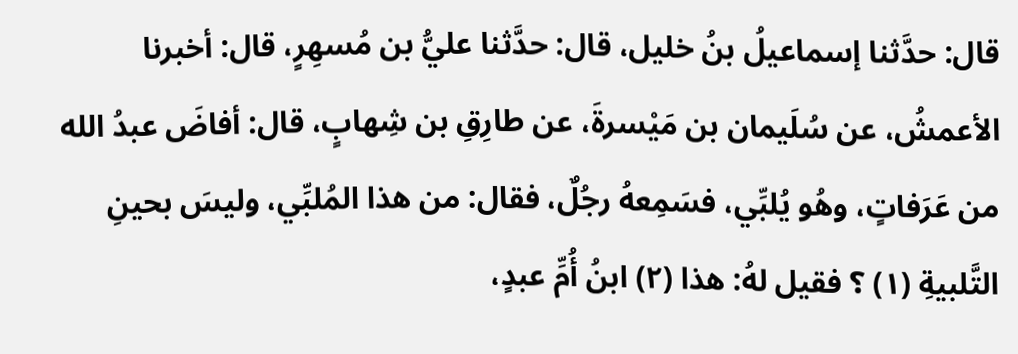قال: حدَّثنا إسماعيلُ بنُ خليل، قال: حدَّثنا عليُّ بن مُسهِرٍ، قال: أخبرنا الأعمشُ، عن سُلَيمان بن مَيْسرةَ، عن طارِقِ بن شِهابٍ، قال: أفاضَ عبدُ الله من عَرَفاتٍ، وهُو يُلبِّي، فسَمِعهُ رجُلٌ، فقال: من هذا المُلبِّي، وليسَ بحينِ التَّلبيةِ (١) ؟ فقيل لهُ: هذا (٢) ابنُ أُمِّ عبدٍ،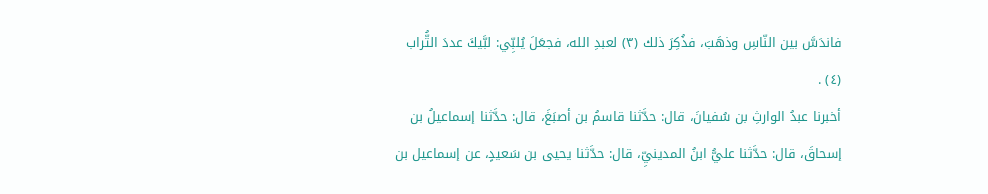فاندَسَّ بين النّاسِ وذهَبَ، فذُكِرَ ذلك (٣) لعبدِ الله، فجعَلَ يُلبِّي: لبَّيكَ عددَ التُّراب (٤) .
أخبرنا عبدُ الوارثِ بن سُفيانَ، قال: حدَّثنا قاسمُ بن أصبَغَ، قال: حدَّثنا إسماعيلُ بن إسحاقَ، قال: حدَّثنا عليُّ ابنُ المدينيِّ، قال: حدَّثنا يحيى بن سَعيدٍ، عن إسماعيل بن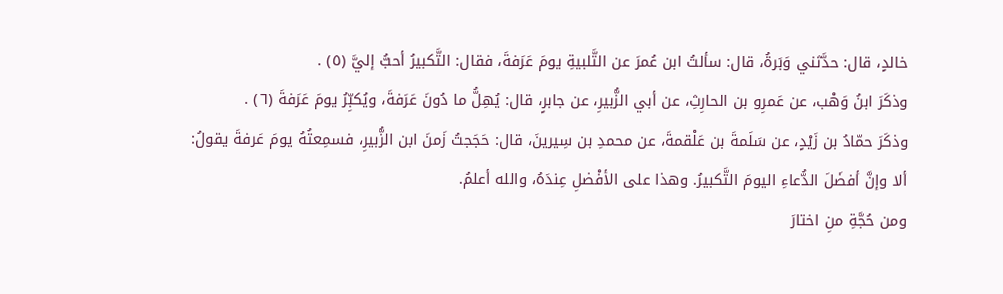خالدٍ، قال: حدَّثني وَبَرةُ، قال: سألتُ ابن عُمرَ عن التَّلبيةِ يومَ عَرَفةَ، فقال: التَّكبيرُ أحبُّ إليَّ (٥) .
وذكَرَ ابنُ وَهْب، عن عَمرِو بن الحارِثِ، عن أبي الزُّبيرِ، عن جابرٍ، قال: يُهِلُّ ما دُونَ عَرَفةَ، ويُكبِّرُ يومَ عَرَفةَ (٦) .
وذكَرَ حمّادُ بن زَيْدٍ، عن سَلَمةَ بن عَلْقمةَ، عن محمدِ بن سِيرينَ، قال: حَجَجتُ زَمنَ ابن الزُّبيرِ، فسمِعتُهُ يومَ عَرفةَ يقولُ: ألا وإنَّ أفضَلَ الدُّعاءِ اليومَ التَّكبيرُ. وهذا على الأفْضلِ عِندَهُ، والله أعلمُ.
ومن حُجَّةِ منِ اختارَ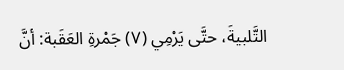التَّلبيةَ، حتَّى يَرْمِي (٧) جَمْرةِ العَقَبة: أنَّ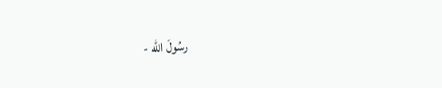رسُولَ الله -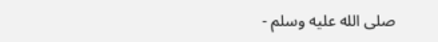صلى الله عليه وسلم -